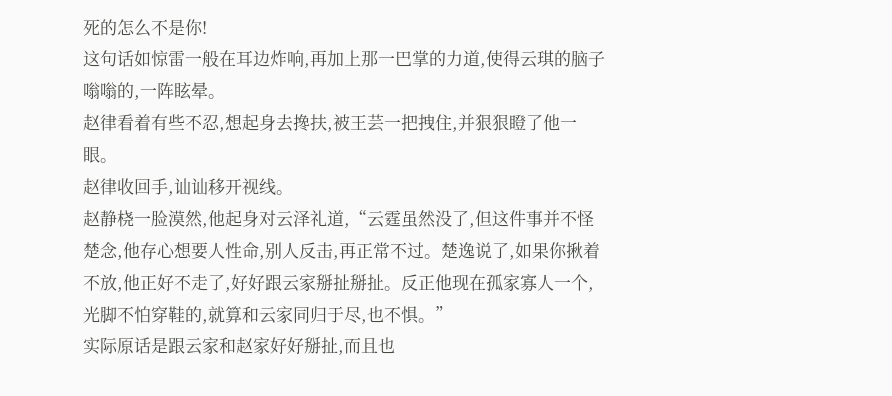死的怎么不是你!
这句话如惊雷一般在耳边炸响,再加上那一巴掌的力道,使得云琪的脑子嗡嗡的,一阵眩晕。
赵律看着有些不忍,想起身去搀扶,被王芸一把拽住,并狠狠瞪了他一眼。
赵律收回手,讪讪移开视线。
赵静桡一脸漠然,他起身对云泽礼道,“云霆虽然没了,但这件事并不怪楚念,他存心想要人性命,别人反击,再正常不过。楚逸说了,如果你揪着不放,他正好不走了,好好跟云家掰扯掰扯。反正他现在孤家寡人一个,光脚不怕穿鞋的,就算和云家同归于尽,也不惧。”
实际原话是跟云家和赵家好好掰扯,而且也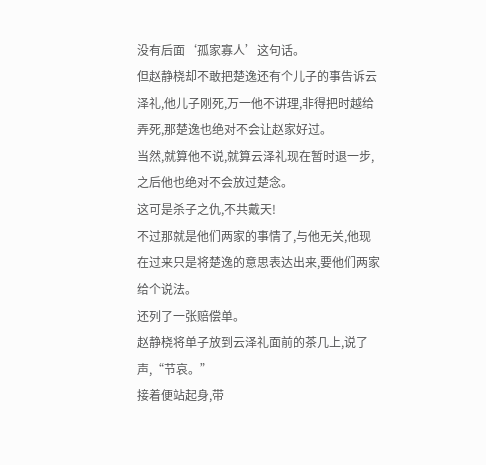没有后面‘孤家寡人’这句话。
但赵静桡却不敢把楚逸还有个儿子的事告诉云泽礼,他儿子刚死,万一他不讲理,非得把时越给弄死,那楚逸也绝对不会让赵家好过。
当然,就算他不说,就算云泽礼现在暂时退一步,之后他也绝对不会放过楚念。
这可是杀子之仇,不共戴天!
不过那就是他们两家的事情了,与他无关,他现在过来只是将楚逸的意思表达出来,要他们两家给个说法。
还列了一张赔偿单。
赵静桡将单子放到云泽礼面前的茶几上,说了声,“节哀。”
接着便站起身,带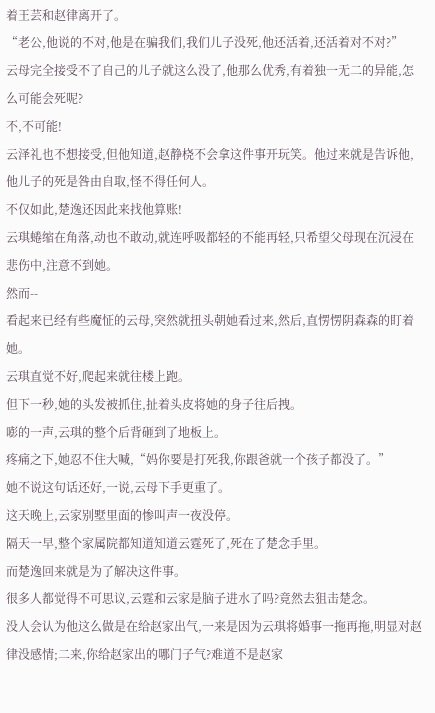着王芸和赵律离开了。
“老公,他说的不对,他是在骗我们,我们儿子没死,他还活着,还活着对不对?”
云母完全接受不了自己的儿子就这么没了,他那么优秀,有着独一无二的异能,怎么可能会死呢?
不,不可能!
云泽礼也不想接受,但他知道,赵静桡不会拿这件事开玩笑。他过来就是告诉他,他儿子的死是咎由自取,怪不得任何人。
不仅如此,楚逸还因此来找他算账!
云琪蜷缩在角落,动也不敢动,就连呼吸都轻的不能再轻,只希望父母现在沉浸在悲伤中,注意不到她。
然而--
看起来已经有些魔怔的云母,突然就扭头朝她看过来,然后,直愣愣阴森森的盯着她。
云琪直觉不好,爬起来就往楼上跑。
但下一秒,她的头发被抓住,扯着头皮将她的身子往后拽。
嘭的一声,云琪的整个后背砸到了地板上。
疼痛之下,她忍不住大喊,“妈你要是打死我,你跟爸就一个孩子都没了。”
她不说这句话还好,一说,云母下手更重了。
这天晚上,云家别墅里面的惨叫声一夜没停。
隔天一早,整个家属院都知道知道云霆死了,死在了楚念手里。
而楚逸回来就是为了解决这件事。
很多人都觉得不可思议,云霆和云家是脑子进水了吗?竟然去狙击楚念。
没人会认为他这么做是在给赵家出气,一来是因为云琪将婚事一拖再拖,明显对赵律没感情;二来,你给赵家出的哪门子气?难道不是赵家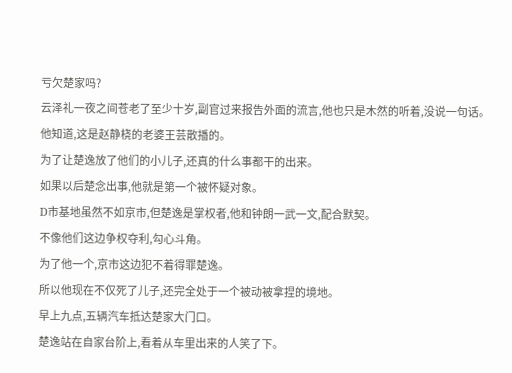亏欠楚家吗?
云泽礼一夜之间苍老了至少十岁,副官过来报告外面的流言,他也只是木然的听着,没说一句话。
他知道,这是赵静桡的老婆王芸散播的。
为了让楚逸放了他们的小儿子,还真的什么事都干的出来。
如果以后楚念出事,他就是第一个被怀疑对象。
D市基地虽然不如京市,但楚逸是掌权者,他和钟朗一武一文,配合默契。
不像他们这边争权夺利,勾心斗角。
为了他一个,京市这边犯不着得罪楚逸。
所以他现在不仅死了儿子,还完全处于一个被动被拿捏的境地。
早上九点,五辆汽车抵达楚家大门口。
楚逸站在自家台阶上,看着从车里出来的人笑了下。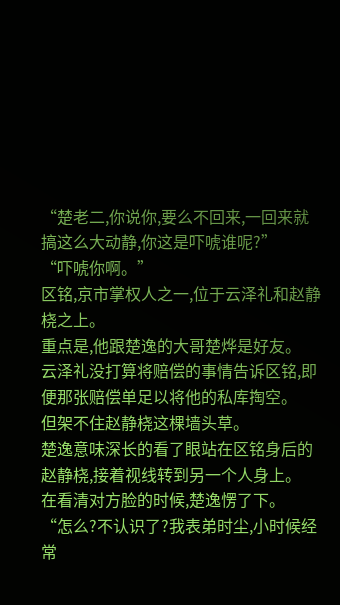“楚老二,你说你,要么不回来,一回来就搞这么大动静,你这是吓唬谁呢?”
“吓唬你啊。”
区铭,京市掌权人之一,位于云泽礼和赵静桡之上。
重点是,他跟楚逸的大哥楚烨是好友。
云泽礼没打算将赔偿的事情告诉区铭,即便那张赔偿单足以将他的私库掏空。
但架不住赵静桡这棵墙头草。
楚逸意味深长的看了眼站在区铭身后的赵静桡,接着视线转到另一个人身上。
在看清对方脸的时候,楚逸愣了下。
“怎么?不认识了?我表弟时尘,小时候经常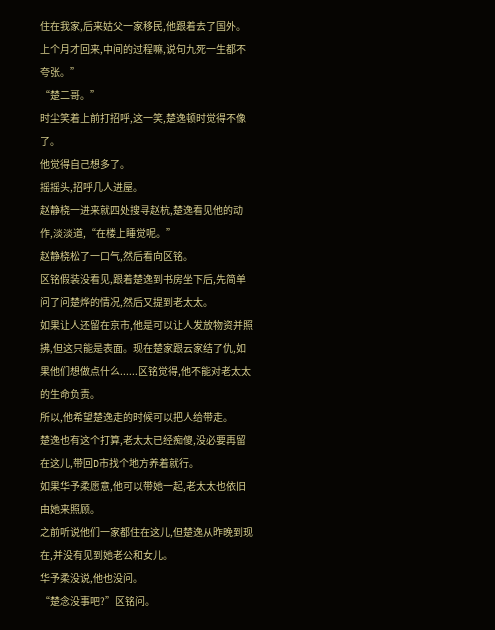住在我家,后来姑父一家移民,他跟着去了国外。上个月才回来,中间的过程嘛,说句九死一生都不夸张。”
“楚二哥。”
时尘笑着上前打招呼,这一笑,楚逸顿时觉得不像了。
他觉得自己想多了。
摇摇头,招呼几人进屋。
赵静桡一进来就四处搜寻赵杭,楚逸看见他的动作,淡淡道,“在楼上睡觉呢。”
赵静桡松了一口气,然后看向区铭。
区铭假装没看见,跟着楚逸到书房坐下后,先简单问了问楚烨的情况,然后又提到老太太。
如果让人还留在京市,他是可以让人发放物资并照拂,但这只能是表面。现在楚家跟云家结了仇,如果他们想做点什么......区铭觉得,他不能对老太太的生命负责。
所以,他希望楚逸走的时候可以把人给带走。
楚逸也有这个打算,老太太已经痴傻,没必要再留在这儿,带回D市找个地方养着就行。
如果华予柔愿意,他可以带她一起,老太太也依旧由她来照顾。
之前听说他们一家都住在这儿,但楚逸从昨晚到现在,并没有见到她老公和女儿。
华予柔没说,他也没问。
“楚念没事吧?”区铭问。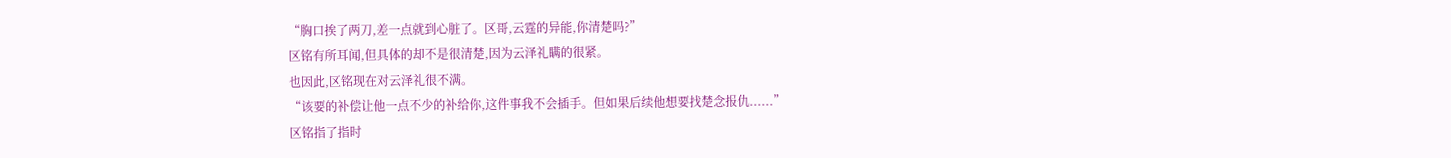“胸口挨了两刀,差一点就到心脏了。区哥,云霆的异能,你清楚吗?”
区铭有所耳闻,但具体的却不是很清楚,因为云泽礼瞒的很紧。
也因此,区铭现在对云泽礼很不满。
“该要的补偿让他一点不少的补给你,这件事我不会插手。但如果后续他想要找楚念报仇......”
区铭指了指时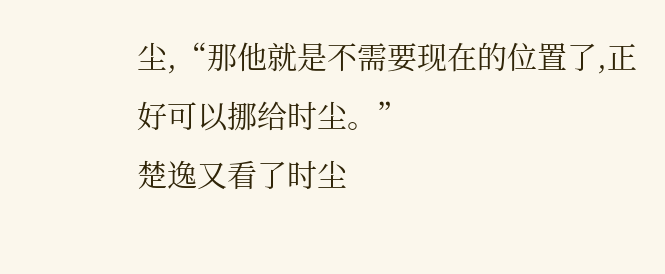尘,“那他就是不需要现在的位置了,正好可以挪给时尘。”
楚逸又看了时尘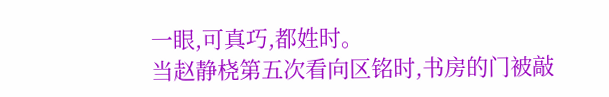一眼,可真巧,都姓时。
当赵静桡第五次看向区铭时,书房的门被敲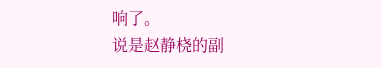响了。
说是赵静桡的副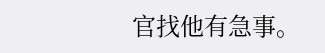官找他有急事。